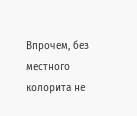Впрочем, без местного колорита не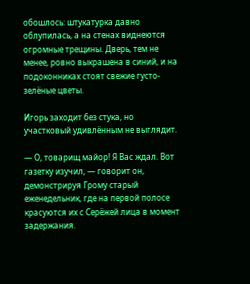обошлось: штукатурка давно облупилась, а на стенах виднеются огромные трещины. Дверь, тем не менее, ровно выкрашена в синий, и на подоконниках стоят свежие густо-зелёные цветы.

Игорь заходит без стука, но участковый удивлённым не выглядит.

— О, товарищ майор! Я Вас ждал. Вот газетку изучил, — говорит он, демонстрируя Грому старый еженедельник, где на первой полосе красуются их с Серёжей лица в момент задержания.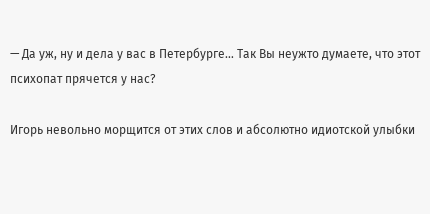— Да уж, ну и дела у вас в Петербурге… Так Вы неужто думаете, что этот психопат прячется у нас?

Игорь невольно морщится от этих слов и абсолютно идиотской улыбки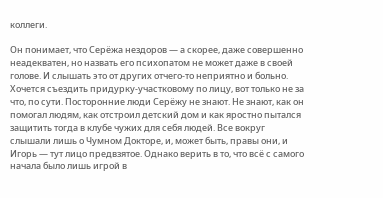коллеги.

Он понимает, что Серёжа нездоров — а скорее, даже совершенно неадекватен, но назвать его психопатом не может даже в своей голове. И слышать это от других отчего-то неприятно и больно. Хочется съездить придурку-участковому по лицу, вот только не за что, по сути. Посторонние люди Серёжу не знают. Не знают, как он помогал людям, как отстроил детский дом и как яростно пытался защитить тогда в клубе чужих для себя людей. Все вокруг слышали лишь о Чумном Докторе, и, может быть, правы они, и Игорь — тут лицо предвзятое. Однако верить в то, что всё с самого начала было лишь игрой в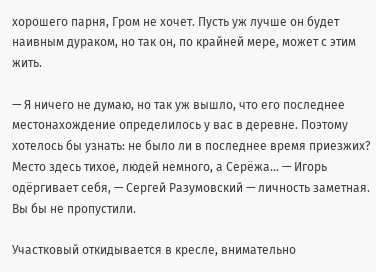хорошего парня, Гром не хочет. Пусть уж лучше он будет наивным дураком, но так он, по крайней мере, может с этим жить.

— Я ничего не думаю, но так уж вышло, что его последнее местонахождение определилось у вас в деревне. Поэтому хотелось бы узнать: не было ли в последнее время приезжих? Место здесь тихое, людей немного, а Серёжа… — Игорь одёргивает себя, — Сергей Разумовский — личность заметная. Вы бы не пропустили.

Участковый откидывается в кресле, внимательно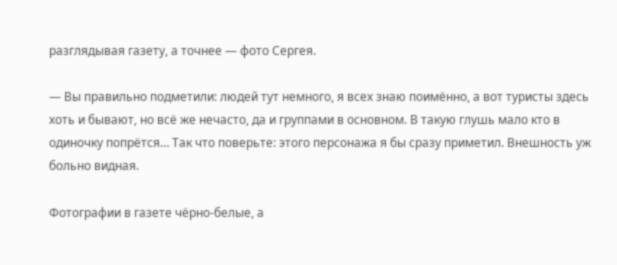разглядывая газету, а точнее — фото Сергея.

— Вы правильно подметили: людей тут немного, я всех знаю поимённо, а вот туристы здесь хоть и бывают, но всё же нечасто, да и группами в основном. В такую глушь мало кто в одиночку попрётся… Так что поверьте: этого персонажа я бы сразу приметил. Внешность уж больно видная.

Фотографии в газете чёрно-белые, а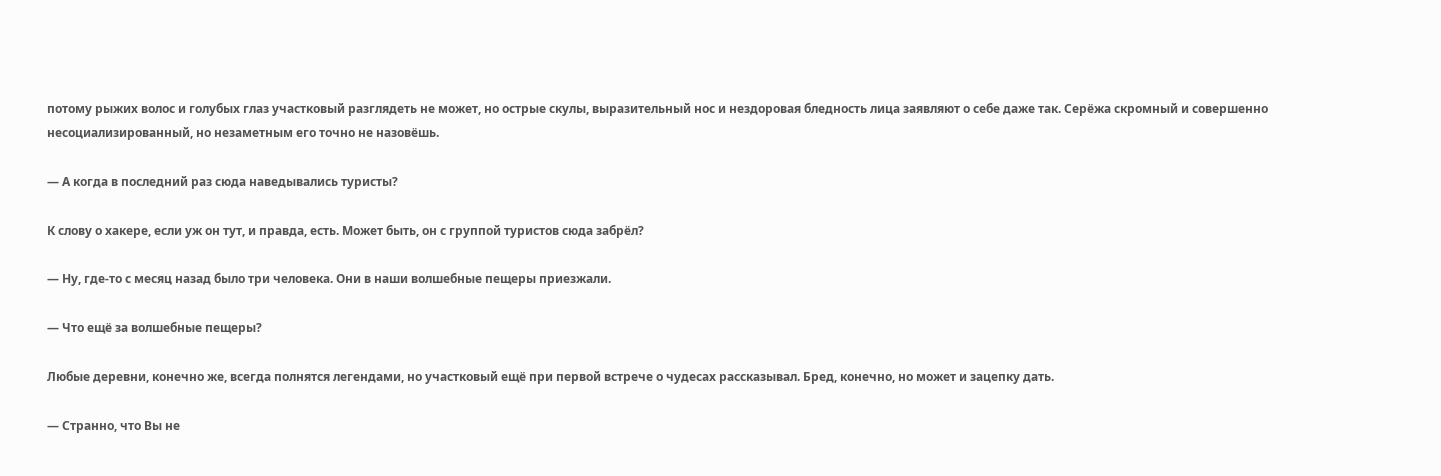потому рыжих волос и голубых глаз участковый разглядеть не может, но острые скулы, выразительный нос и нездоровая бледность лица заявляют о себе даже так. Серёжа скромный и совершенно несоциализированный, но незаметным его точно не назовёшь.

— А когда в последний раз сюда наведывались туристы?

К слову о хакере, если уж он тут, и правда, есть. Может быть, он с группой туристов сюда забрёл?

— Ну, где-то с месяц назад было три человека. Они в наши волшебные пещеры приезжали.

— Что ещё за волшебные пещеры?

Любые деревни, конечно же, всегда полнятся легендами, но участковый ещё при первой встрече о чудесах рассказывал. Бред, конечно, но может и зацепку дать.

— Странно, что Вы не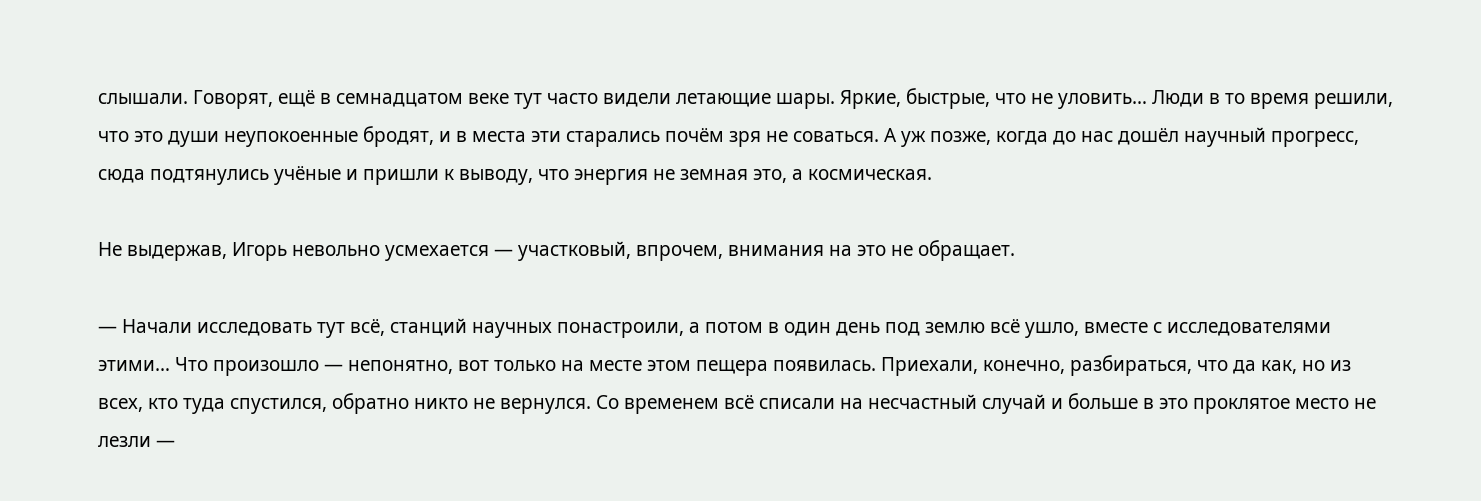слышали. Говорят, ещё в семнадцатом веке тут часто видели летающие шары. Яркие, быстрые, что не уловить… Люди в то время решили, что это души неупокоенные бродят, и в места эти старались почём зря не соваться. А уж позже, когда до нас дошёл научный прогресс, сюда подтянулись учёные и пришли к выводу, что энергия не земная это, а космическая.

Не выдержав, Игорь невольно усмехается — участковый, впрочем, внимания на это не обращает.

— Начали исследовать тут всё, станций научных понастроили, а потом в один день под землю всё ушло, вместе с исследователями этими… Что произошло — непонятно, вот только на месте этом пещера появилась. Приехали, конечно, разбираться, что да как, но из всех, кто туда спустился, обратно никто не вернулся. Со временем всё списали на несчастный случай и больше в это проклятое место не лезли —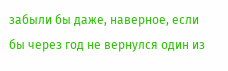забыли бы даже, наверное, если бы через год не вернулся один из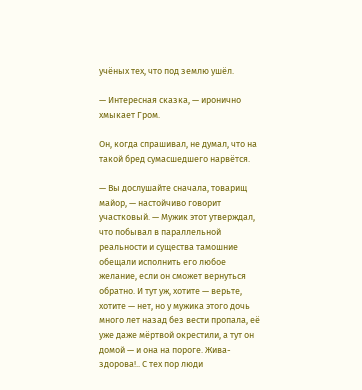учёных тех, что под землю ушёл.

— Интересная сказка, — иронично хмыкает Гром.

Он, когда спрашивал, не думал, что на такой бред сумасшедшего нарвётся.

— Вы дослушайте сначала, товарищ майор, — настойчиво говорит участковый. — Мужик этот утверждал, что побывал в параллельной реальности и существа тамошние обещали исполнить его любое желание, если он сможет вернуться обратно. И тут уж, хотите — верьте, хотите — нет, но у мужика этого дочь много лет назад без вести пропала, её уже даже мёртвой окрестили, а тут он домой — и она на пороге. Жива-здорова!.. С тех пор люди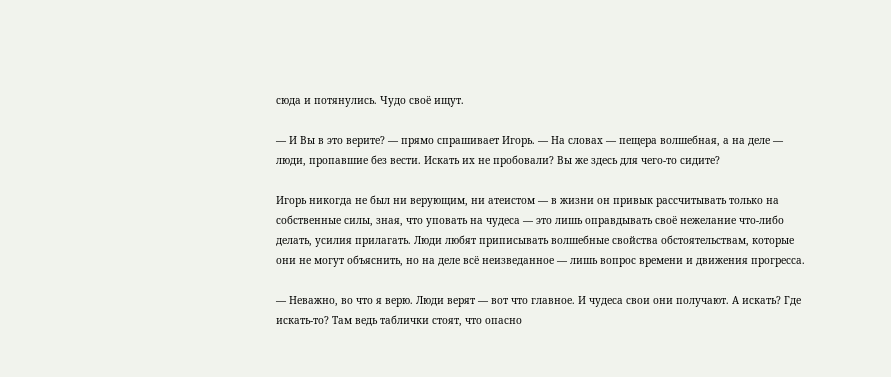сюда и потянулись. Чудо своё ищут.

— И Вы в это верите? — прямо спрашивает Игорь. — На словах — пещера волшебная, а на деле — люди, пропавшие без вести. Искать их не пробовали? Вы же здесь для чего-то сидите?

Игорь никогда не был ни верующим, ни атеистом — в жизни он привык рассчитывать только на собственные силы, зная, что уповать на чудеса — это лишь оправдывать своё нежелание что-либо делать, усилия прилагать. Люди любят приписывать волшебные свойства обстоятельствам, которые они не могут объяснить, но на деле всё неизведанное — лишь вопрос времени и движения прогресса.

— Неважно, во что я верю. Люди верят — вот что главное. И чудеса свои они получают. А искать? Где искать-то? Там ведь таблички стоят, что опасно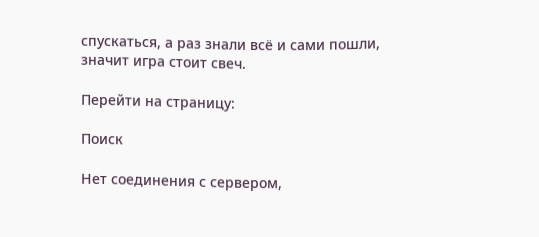спускаться, а раз знали всё и сами пошли, значит игра стоит свеч.

Перейти на страницу:

Поиск

Нет соединения с сервером,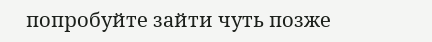попробуйте зайти чуть позже